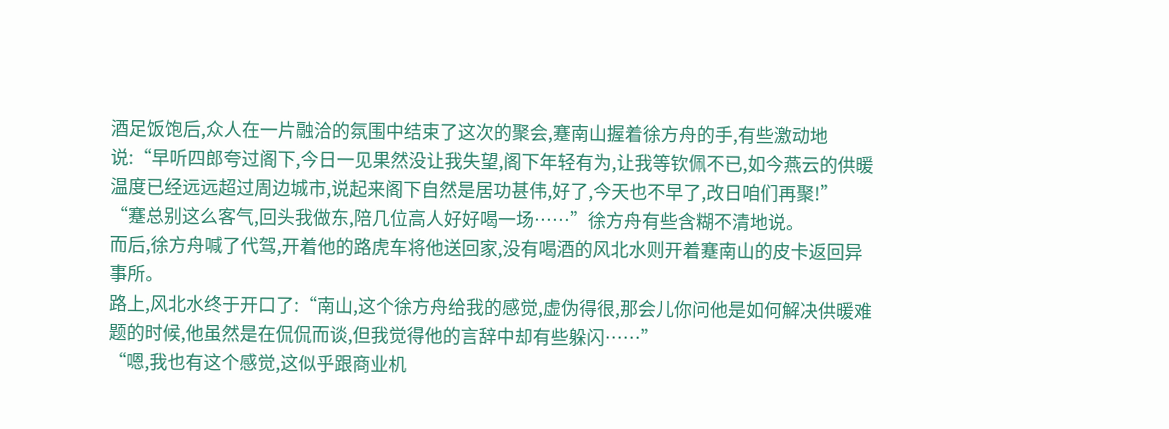酒足饭饱后,众人在一片融洽的氛围中结束了这次的聚会,蹇南山握着徐方舟的手,有些激动地说:“早听四郎夸过阁下,今日一见果然没让我失望,阁下年轻有为,让我等钦佩不已,如今燕云的供暖温度已经远远超过周边城市,说起来阁下自然是居功甚伟,好了,今天也不早了,改日咱们再聚!”
“蹇总别这么客气,回头我做东,陪几位高人好好喝一场……”徐方舟有些含糊不清地说。
而后,徐方舟喊了代驾,开着他的路虎车将他送回家,没有喝酒的风北水则开着蹇南山的皮卡返回异事所。
路上,风北水终于开口了:“南山,这个徐方舟给我的感觉,虚伪得很,那会儿你问他是如何解决供暖难题的时候,他虽然是在侃侃而谈,但我觉得他的言辞中却有些躲闪……”
“嗯,我也有这个感觉,这似乎跟商业机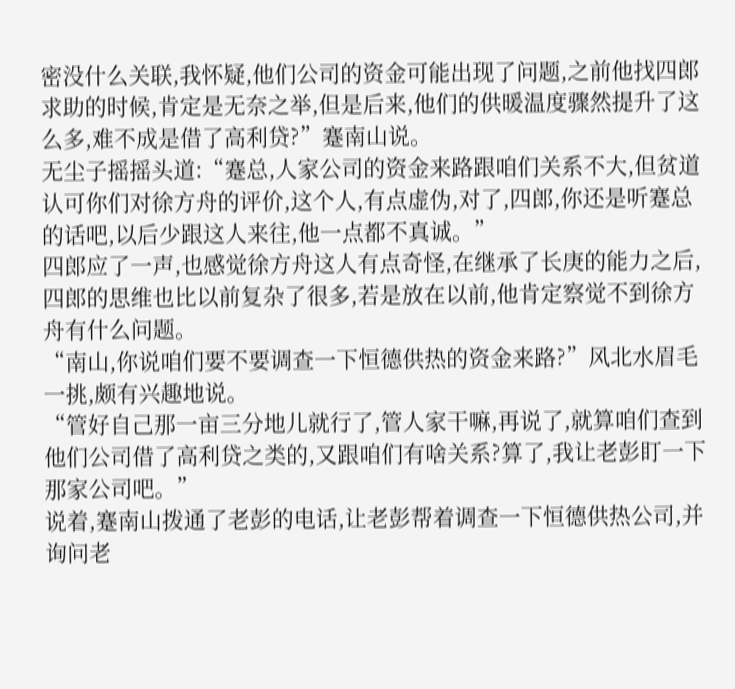密没什么关联,我怀疑,他们公司的资金可能出现了问题,之前他找四郎求助的时候,肯定是无奈之举,但是后来,他们的供暖温度骤然提升了这么多,难不成是借了高利贷?”蹇南山说。
无尘子摇摇头道:“蹇总,人家公司的资金来路跟咱们关系不大,但贫道认可你们对徐方舟的评价,这个人,有点虚伪,对了,四郎,你还是听蹇总的话吧,以后少跟这人来往,他一点都不真诚。”
四郎应了一声,也感觉徐方舟这人有点奇怪,在继承了长庚的能力之后,四郎的思维也比以前复杂了很多,若是放在以前,他肯定察觉不到徐方舟有什么问题。
“南山,你说咱们要不要调查一下恒德供热的资金来路?”风北水眉毛一挑,颇有兴趣地说。
“管好自己那一亩三分地儿就行了,管人家干嘛,再说了,就算咱们查到他们公司借了高利贷之类的,又跟咱们有啥关系?算了,我让老彭盯一下那家公司吧。”
说着,蹇南山拨通了老彭的电话,让老彭帮着调查一下恒德供热公司,并询问老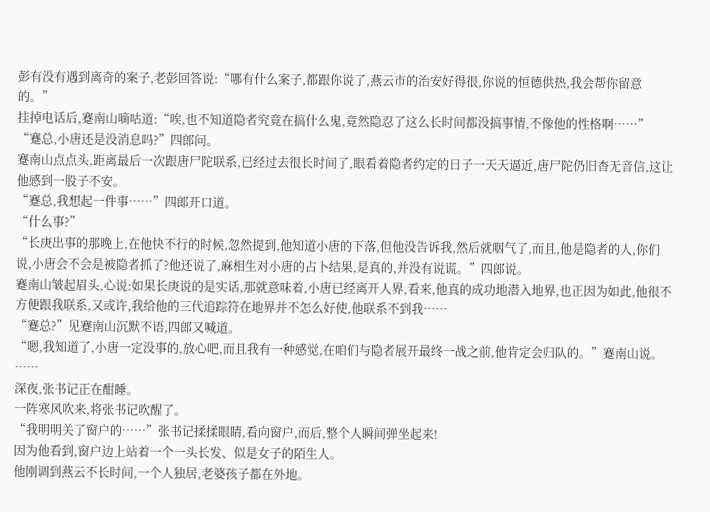彭有没有遇到离奇的案子,老彭回答说:“哪有什么案子,都跟你说了,燕云市的治安好得很,你说的恒德供热,我会帮你留意的。”
挂掉电话后,蹇南山嘀咕道:“唉,也不知道隐者究竟在搞什么鬼,竟然隐忍了这么长时间都没搞事情,不像他的性格啊……”
“蹇总,小唐还是没消息吗?”四郎问。
蹇南山点点头,距离最后一次跟唐尸陀联系,已经过去很长时间了,眼看着隐者约定的日子一天天逼近,唐尸陀仍旧杳无音信,这让他感到一股子不安。
“蹇总,我想起一件事……”四郎开口道。
“什么事?”
“长庚出事的那晚上,在他快不行的时候,忽然提到,他知道小唐的下落,但他没告诉我,然后就咽气了,而且,他是隐者的人,你们说,小唐会不会是被隐者抓了?他还说了,麻相生对小唐的占卜结果,是真的,并没有说谎。”四郎说。
蹇南山皱起眉头,心说:如果长庚说的是实话,那就意味着,小唐已经离开人界,看来,他真的成功地潜入地界,也正因为如此,他很不方便跟我联系,又或许,我给他的三代追踪符在地界并不怎么好使,他联系不到我……
“蹇总?”见蹇南山沉默不语,四郎又喊道。
“嗯,我知道了,小唐一定没事的,放心吧,而且我有一种感觉,在咱们与隐者展开最终一战之前,他肯定会归队的。”蹇南山说。
……
深夜,张书记正在酣睡。
一阵寒风吹来,将张书记吹醒了。
“我明明关了窗户的……”张书记揉揉眼睛,看向窗户,而后,整个人瞬间弹坐起来!
因为他看到,窗户边上站着一个一头长发、似是女子的陌生人。
他刚调到燕云不长时间,一个人独居,老婆孩子都在外地。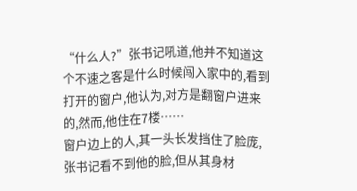“什么人?”张书记吼道,他并不知道这个不速之客是什么时候闯入家中的,看到打开的窗户,他认为,对方是翻窗户进来的,然而,他住在7楼……
窗户边上的人,其一头长发挡住了脸庞,张书记看不到他的脸,但从其身材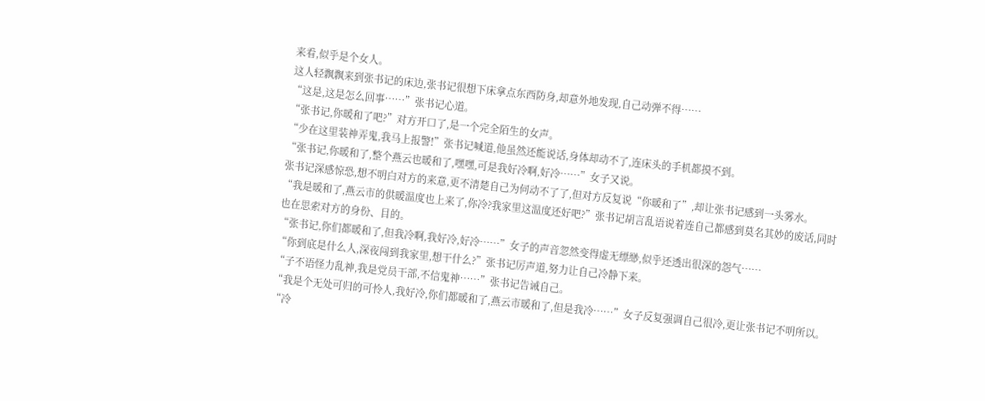来看,似乎是个女人。
这人轻飘飘来到张书记的床边,张书记很想下床拿点东西防身,却意外地发现,自己动弹不得……
“这是,这是怎么回事……”张书记心道。
“张书记,你暖和了吧?”对方开口了,是一个完全陌生的女声。
“少在这里装神弄鬼,我马上报警!”张书记喊道,他虽然还能说话,身体却动不了,连床头的手机都摸不到。
“张书记,你暖和了,整个燕云也暖和了,嘿嘿,可是我好冷啊,好冷……”女子又说。
张书记深感惊恐,想不明白对方的来意,更不清楚自己为何动不了了,但对方反复说“你暖和了”,却让张书记感到一头雾水。
“我是暖和了,燕云市的供暖温度也上来了,你冷?我家里这温度还好吧?”张书记胡言乱语说着连自己都感到莫名其妙的废话,同时也在思索对方的身份、目的。
“张书记,你们都暖和了,但我冷啊,我好冷,好冷……”女子的声音忽然变得虚无缥缈,似乎还透出很深的怨气……
“你到底是什么人,深夜闯到我家里,想干什么?”张书记厉声道,努力让自己冷静下来。
“子不语怪力乱神,我是党员干部,不信鬼神……”张书记告诫自己。
“我是个无处可归的可怜人,我好冷,你们都暖和了,燕云市暖和了,但是我冷……”女子反复强调自己很冷,更让张书记不明所以。
“冷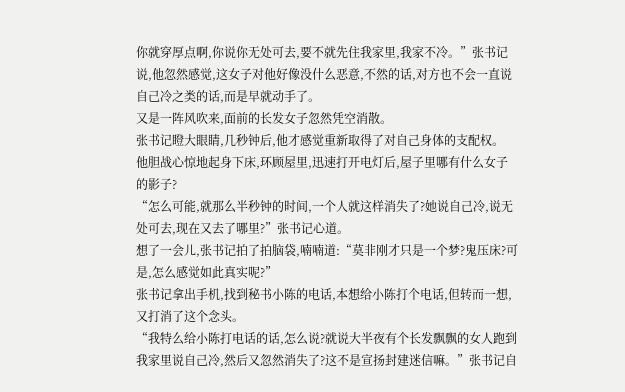你就穿厚点啊,你说你无处可去,要不就先住我家里,我家不冷。”张书记说,他忽然感觉,这女子对他好像没什么恶意,不然的话,对方也不会一直说自己冷之类的话,而是早就动手了。
又是一阵风吹来,面前的长发女子忽然凭空消散。
张书记瞪大眼睛,几秒钟后,他才感觉重新取得了对自己身体的支配权。
他胆战心惊地起身下床,环顾屋里,迅速打开电灯后,屋子里哪有什么女子的影子?
“怎么可能,就那么半秒钟的时间,一个人就这样消失了?她说自己冷,说无处可去,现在又去了哪里?”张书记心道。
想了一会儿,张书记拍了拍脑袋,喃喃道:“莫非刚才只是一个梦?鬼压床?可是,怎么感觉如此真实呢?”
张书记拿出手机,找到秘书小陈的电话,本想给小陈打个电话,但转而一想,又打消了这个念头。
“我特么给小陈打电话的话,怎么说?就说大半夜有个长发飘飘的女人跑到我家里说自己冷,然后又忽然消失了?这不是宣扬封建迷信嘛。”张书记自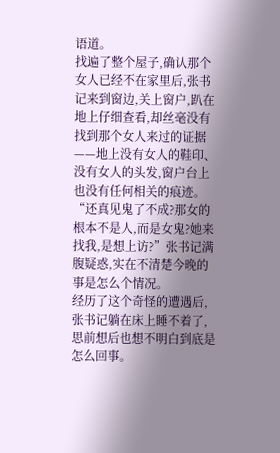语道。
找遍了整个屋子,确认那个女人已经不在家里后,张书记来到窗边,关上窗户,趴在地上仔细查看,却丝毫没有找到那个女人来过的证据——地上没有女人的鞋印、没有女人的头发,窗户台上也没有任何相关的痕迹。
“还真见鬼了不成?那女的根本不是人,而是女鬼?她来找我,是想上访?”张书记满腹疑惑,实在不清楚今晚的事是怎么个情况。
经历了这个奇怪的遭遇后,张书记躺在床上睡不着了,思前想后也想不明白到底是怎么回事。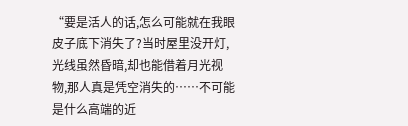“要是活人的话,怎么可能就在我眼皮子底下消失了?当时屋里没开灯,光线虽然昏暗,却也能借着月光视物,那人真是凭空消失的……不可能是什么高端的近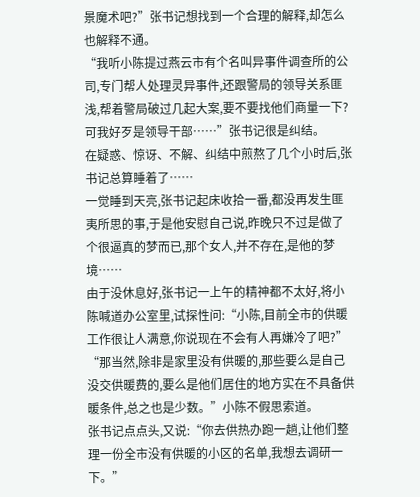景魔术吧?”张书记想找到一个合理的解释,却怎么也解释不通。
“我听小陈提过燕云市有个名叫异事件调查所的公司,专门帮人处理灵异事件,还跟警局的领导关系匪浅,帮着警局破过几起大案,要不要找他们商量一下?可我好歹是领导干部……”张书记很是纠结。
在疑惑、惊讶、不解、纠结中煎熬了几个小时后,张书记总算睡着了……
一觉睡到天亮,张书记起床收拾一番,都没再发生匪夷所思的事,于是他安慰自己说,昨晚只不过是做了个很逼真的梦而已,那个女人,并不存在,是他的梦境……
由于没休息好,张书记一上午的精神都不太好,将小陈喊道办公室里,试探性问:“小陈,目前全市的供暖工作很让人满意,你说现在不会有人再嫌冷了吧?”
“那当然,除非是家里没有供暖的,那些要么是自己没交供暖费的,要么是他们居住的地方实在不具备供暖条件,总之也是少数。”小陈不假思索道。
张书记点点头,又说:“你去供热办跑一趟,让他们整理一份全市没有供暖的小区的名单,我想去调研一下。”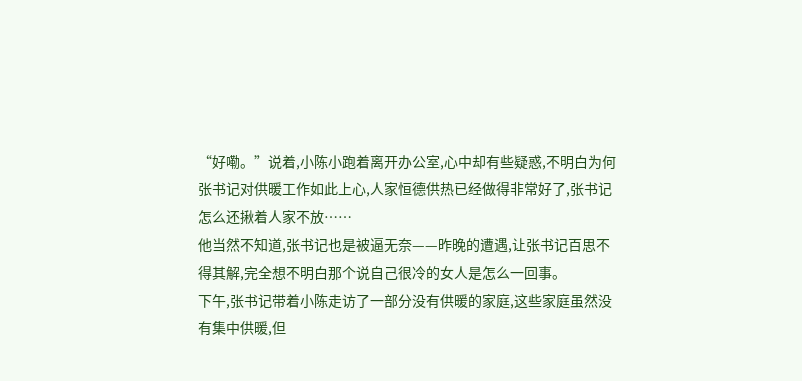“好嘞。”说着,小陈小跑着离开办公室,心中却有些疑惑,不明白为何张书记对供暖工作如此上心,人家恒德供热已经做得非常好了,张书记怎么还揪着人家不放……
他当然不知道,张书记也是被逼无奈——昨晚的遭遇,让张书记百思不得其解,完全想不明白那个说自己很冷的女人是怎么一回事。
下午,张书记带着小陈走访了一部分没有供暖的家庭,这些家庭虽然没有集中供暖,但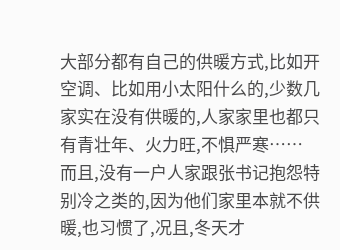大部分都有自己的供暖方式,比如开空调、比如用小太阳什么的,少数几家实在没有供暖的,人家家里也都只有青壮年、火力旺,不惧严寒……
而且,没有一户人家跟张书记抱怨特别冷之类的,因为他们家里本就不供暖,也习惯了,况且,冬天才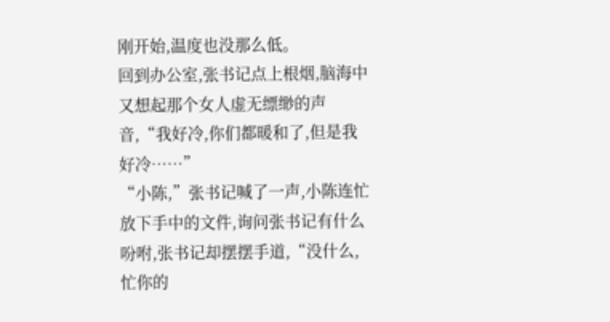刚开始,温度也没那么低。
回到办公室,张书记点上根烟,脑海中又想起那个女人虚无缥缈的声音,“我好冷,你们都暖和了,但是我好冷……”
“小陈,”张书记喊了一声,小陈连忙放下手中的文件,询问张书记有什么吩咐,张书记却摆摆手道,“没什么,忙你的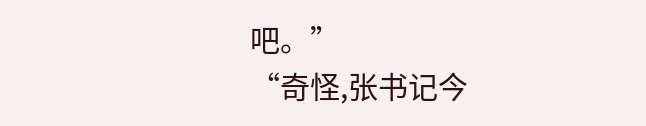吧。”
“奇怪,张书记今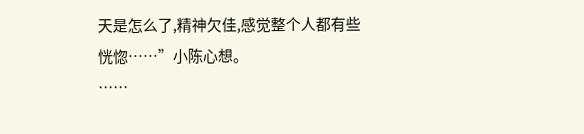天是怎么了,精神欠佳,感觉整个人都有些恍惚……”小陈心想。
……